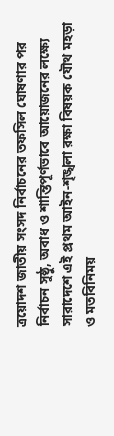ত্রয়োদশ জাতীয় সংসদ নির্বাচনের তফসিল ঘোষণার পর নির্বাচন সুষ্ঠু, অবাধ ও শান্তিপূর্ণভাবে আয়োজনের লক্ষ্যে সারাদেশে এই প্রথম আইন-শৃঙ্খলা রক্ষা বিষয়ক যৌথ মহড়া ও মতবিনিময়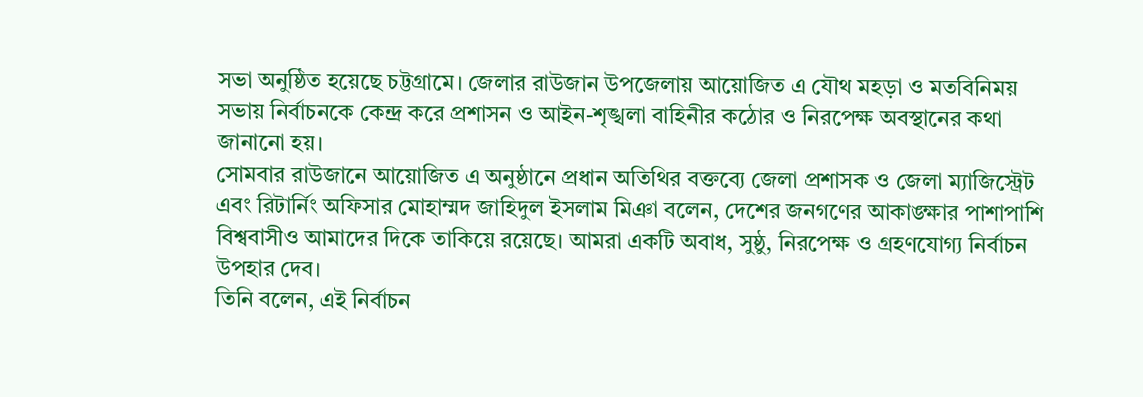সভা অনুষ্ঠিত হয়েছে চট্টগ্রামে। জেলার রাউজান উপজেলায় আয়োজিত এ যৌথ মহড়া ও মতবিনিময় সভায় নির্বাচনকে কেন্দ্র করে প্রশাসন ও আইন-শৃঙ্খলা বাহিনীর কঠোর ও নিরপেক্ষ অবস্থানের কথা জানানো হয়।
সোমবার রাউজানে আয়োজিত এ অনুষ্ঠানে প্রধান অতিথির বক্তব্যে জেলা প্রশাসক ও জেলা ম্যাজিস্ট্রেট এবং রিটার্নিং অফিসার মোহাম্মদ জাহিদুল ইসলাম মিঞা বলেন, দেশের জনগণের আকাঙ্ক্ষার পাশাপাশি বিশ্ববাসীও আমাদের দিকে তাকিয়ে রয়েছে। আমরা একটি অবাধ, সুষ্ঠু, নিরপেক্ষ ও গ্রহণযোগ্য নির্বাচন উপহার দেব।
তিনি বলেন, এই নির্বাচন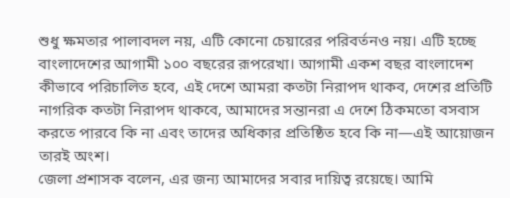শুধু ক্ষমতার পালাবদল নয়, এটি কোনো চেয়ারের পরিবর্তনও নয়। এটি হচ্ছে বাংলাদেশের আগামী ১০০ বছরের রূপরেখা। আগামী একশ বছর বাংলাদেশ কীভাবে পরিচালিত হবে, এই দেশে আমরা কতটা নিরাপদ থাকব, দেশের প্রতিটি নাগরিক কতটা নিরাপদ থাকবে, আমাদের সন্তানরা এ দেশে ঠিকমতো বসবাস করতে পারবে কি না এবং তাদের অধিকার প্রতিষ্ঠিত হবে কি না—এই আয়োজন তারই অংশ।
জেলা প্রশাসক বলেন, এর জন্য আমাদের সবার দায়িত্ব রয়েছে। আমি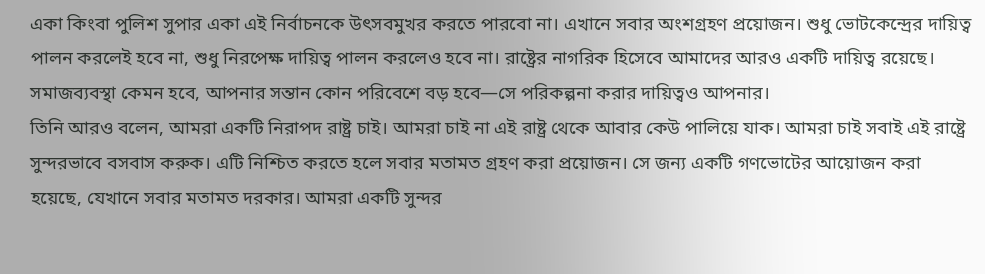একা কিংবা পুলিশ সুপার একা এই নির্বাচনকে উৎসবমুখর করতে পারবো না। এখানে সবার অংশগ্রহণ প্রয়োজন। শুধু ভোটকেন্দ্রের দায়িত্ব পালন করলেই হবে না, শুধু নিরপেক্ষ দায়িত্ব পালন করলেও হবে না। রাষ্ট্রের নাগরিক হিসেবে আমাদের আরও একটি দায়িত্ব রয়েছে। সমাজব্যবস্থা কেমন হবে, আপনার সন্তান কোন পরিবেশে বড় হবে—সে পরিকল্পনা করার দায়িত্বও আপনার।
তিনি আরও বলেন, আমরা একটি নিরাপদ রাষ্ট্র চাই। আমরা চাই না এই রাষ্ট্র থেকে আবার কেউ পালিয়ে যাক। আমরা চাই সবাই এই রাষ্ট্রে সুন্দরভাবে বসবাস করুক। এটি নিশ্চিত করতে হলে সবার মতামত গ্রহণ করা প্রয়োজন। সে জন্য একটি গণভোটের আয়োজন করা হয়েছে, যেখানে সবার মতামত দরকার। আমরা একটি সুন্দর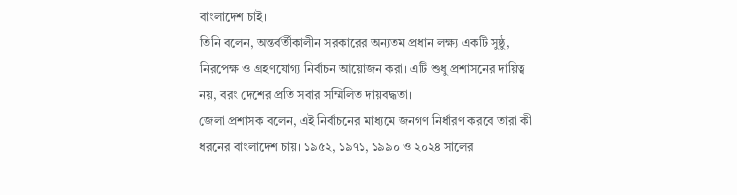বাংলাদেশ চাই।
তিনি বলেন, অন্তর্বর্তীকালীন সরকারের অন্যতম প্রধান লক্ষ্য একটি সুষ্ঠু, নিরপেক্ষ ও গ্রহণযোগ্য নির্বাচন আয়োজন করা। এটি শুধু প্রশাসনের দায়িত্ব নয়, বরং দেশের প্রতি সবার সম্মিলিত দায়বদ্ধতা।
জেলা প্রশাসক বলেন, এই নির্বাচনের মাধ্যমে জনগণ নির্ধারণ করবে তারা কী ধরনের বাংলাদেশ চায়। ১৯৫২, ১৯৭১, ১৯৯০ ও ২০২৪ সালের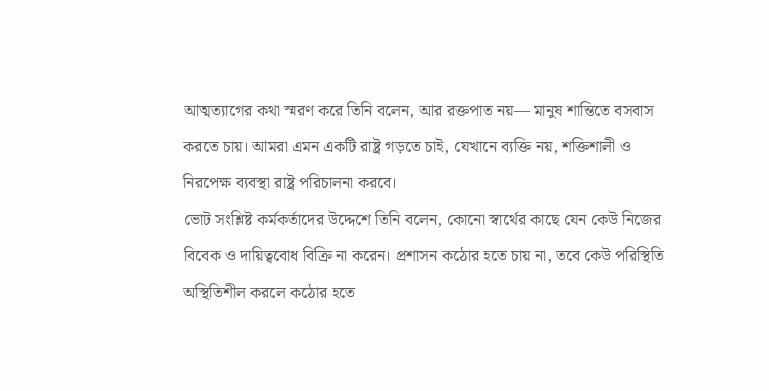আত্মত্যাগের কথা স্মরণ করে তিনি বলেন, আর রক্তপাত নয়— মানুষ শান্তিতে বসবাস করতে চায়। আমরা এমন একটি রাষ্ট্র গড়তে চাই, যেখানে ব্যক্তি নয়, শক্তিশালী ও নিরপেক্ষ ব্যবস্থা রাষ্ট্র পরিচালনা করবে।
ভোট সংশ্লিষ্ট কর্মকর্তাদের উদ্দেশে তিনি বলেন, কোনো স্বার্থের কাছে যেন কেউ নিজের বিবেক ও দায়িত্ববোধ বিক্রি না করেন। প্রশাসন কঠোর হতে চায় না, তবে কেউ পরিস্থিতি অস্থিতিশীল করলে কঠোর হতে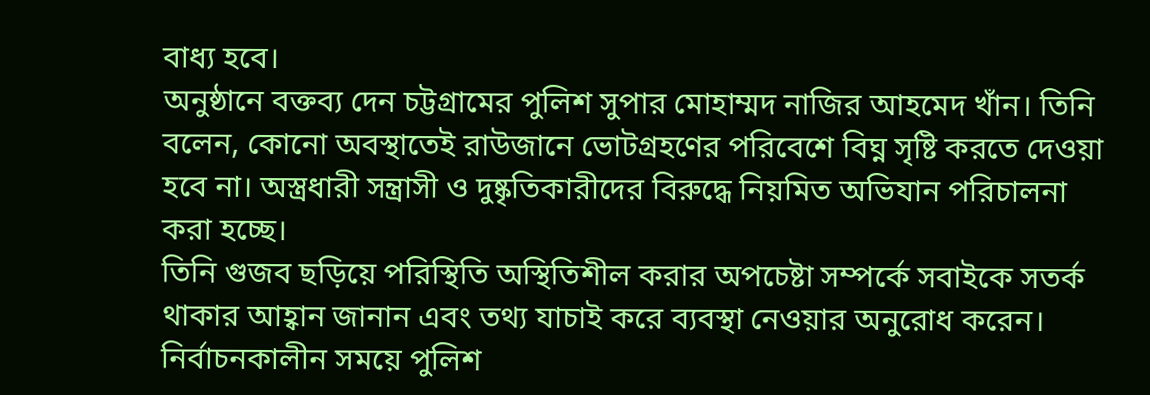বাধ্য হবে।
অনুষ্ঠানে বক্তব্য দেন চট্টগ্রামের পুলিশ সুপার মোহাম্মদ নাজির আহমেদ খাঁন। তিনি বলেন, কোনো অবস্থাতেই রাউজানে ভোটগ্রহণের পরিবেশে বিঘ্ন সৃষ্টি করতে দেওয়া হবে না। অস্ত্রধারী সন্ত্রাসী ও দুষ্কৃতিকারীদের বিরুদ্ধে নিয়মিত অভিযান পরিচালনা করা হচ্ছে।
তিনি গুজব ছড়িয়ে পরিস্থিতি অস্থিতিশীল করার অপচেষ্টা সম্পর্কে সবাইকে সতর্ক থাকার আহ্বান জানান এবং তথ্য যাচাই করে ব্যবস্থা নেওয়ার অনুরোধ করেন। নির্বাচনকালীন সময়ে পুলিশ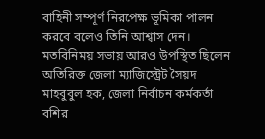বাহিনী সম্পূর্ণ নিরপেক্ষ ভূমিকা পালন করবে বলেও তিনি আশ্বাস দেন।
মতবিনিময় সভায় আরও উপস্থিত ছিলেন অতিরিক্ত জেলা ম্যাজিস্ট্রেট সৈয়দ মাহবুবুল হক, জেলা নির্বাচন কর্মকর্তা বশির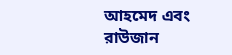আহমেদ এবং রাউজান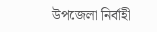উপজেলা নির্বাহী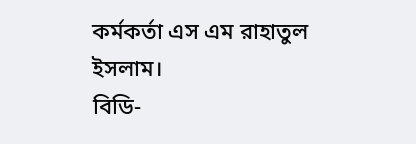কর্মকর্তা এস এম রাহাতুল ইসলাম।
বিডি-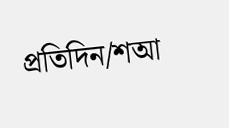প্রতিদিন/শআ